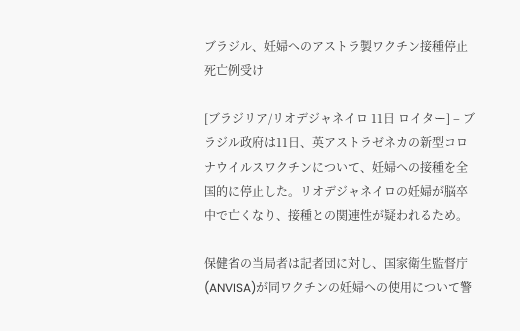ブラジル、妊婦へのアストラ製ワクチン接種停止 死亡例受け

[ブラジリア/リオデジャネイロ 11日 ロイター] – ブラジル政府は11日、英アストラゼネカの新型コロナウイルスワクチンについて、妊婦への接種を全国的に停止した。リオデジャネイロの妊婦が脳卒中で亡くなり、接種との関連性が疑われるため。

保健省の当局者は記者団に対し、国家衛生監督庁(ANVISA)が同ワクチンの妊婦への使用について警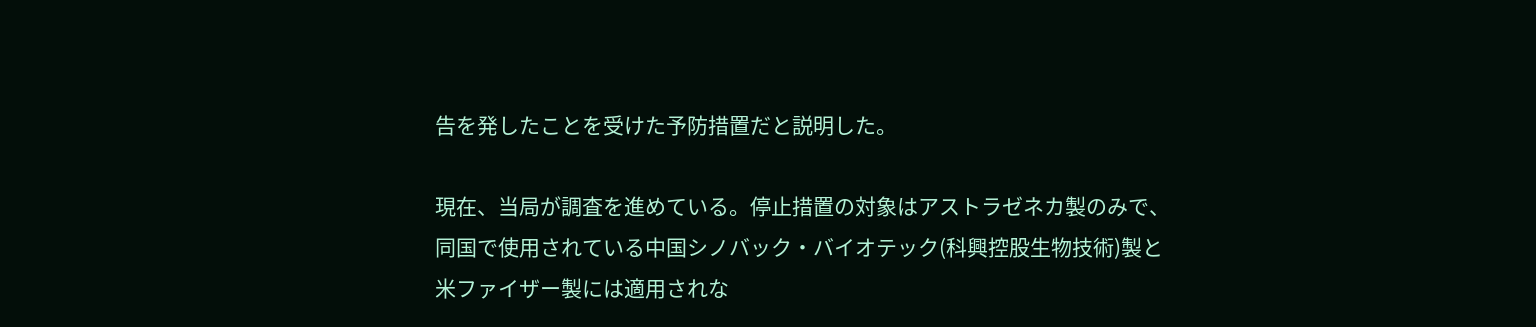告を発したことを受けた予防措置だと説明した。

現在、当局が調査を進めている。停止措置の対象はアストラゼネカ製のみで、同国で使用されている中国シノバック・バイオテック(科興控股生物技術)製と米ファイザー製には適用されな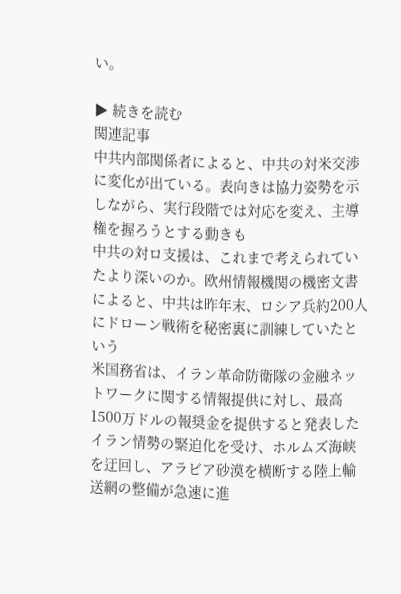い。

▶ 続きを読む
関連記事
中共内部関係者によると、中共の対米交渉に変化が出ている。表向きは協力姿勢を示しながら、実行段階では対応を変え、主導権を握ろうとする動きも
中共の対ロ支援は、これまで考えられていたより深いのか。欧州情報機関の機密文書によると、中共は昨年末、ロシア兵約200人にドローン戦術を秘密裏に訓練していたという
米国務省は、イラン革命防衛隊の金融ネットワークに関する情報提供に対し、最高1500万ドルの報奨金を提供すると発表した
イラン情勢の緊迫化を受け、ホルムズ海峡を迂回し、アラビア砂漠を横断する陸上輸送網の整備が急速に進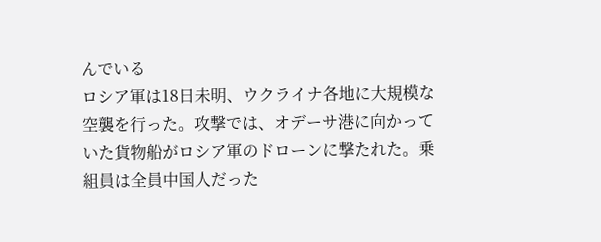んでいる
ロシア軍は18日未明、ウクライナ各地に大規模な空襲を行った。攻撃では、オデーサ港に向かっていた貨物船がロシア軍のドローンに撃たれた。乗組員は全員中国人だった